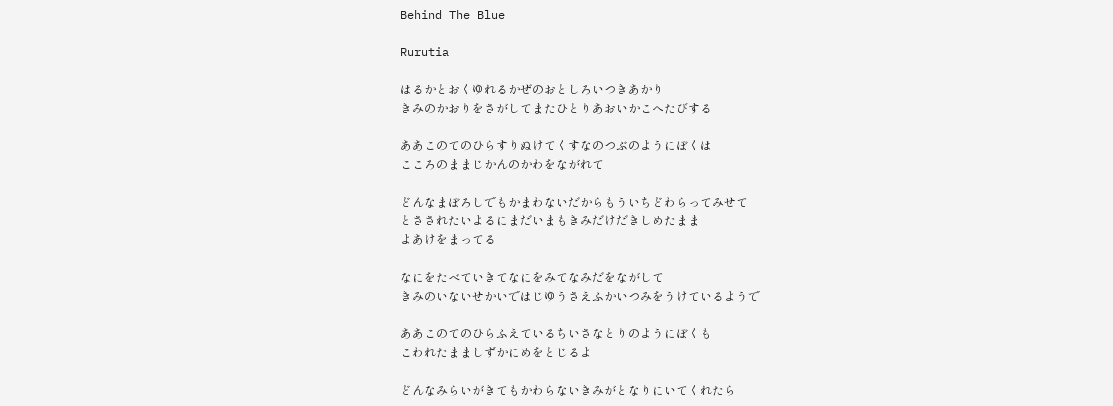Behind The Blue

Rurutia

はるかとおくゆれるかぜのおとしろいつきあかり
きみのかおりをさがしてまたひとりあおいかこへたびする

ああこのてのひらすりぬけてくすなのつぶのようにぼくは
こころのままじかんのかわをながれて

どんなまぼろしでもかまわないだからもういちどわらってみせて
とさされたいよるにまだいまもきみだけだきしめたまま
よあけをまってる

なにをたべていきてなにをみてなみだをながして
きみのいないせかいではじゆうさえふかいつみをうけているようで

ああこのてのひらふえているちいさなとりのようにぼくも
こわれたまましずかにめをとじるよ

どんなみらいがきてもかわらないきみがとなりにいてくれたら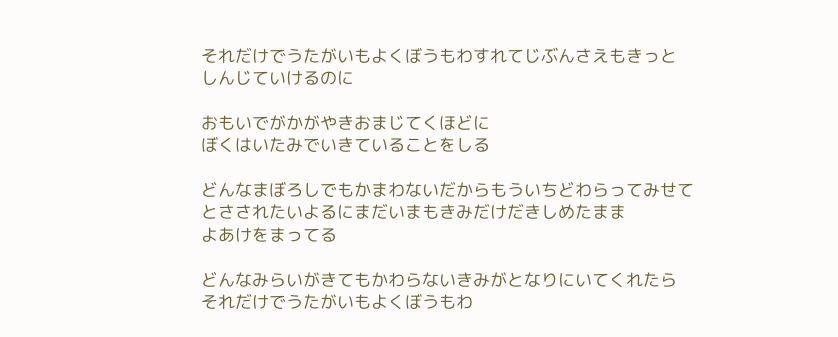それだけでうたがいもよくぼうもわすれてじぶんさえもきっと
しんじていけるのに

おもいでがかがやきおまじてくほどに
ぼくはいたみでいきていることをしる

どんなまぼろしでもかまわないだからもういちどわらってみせて
とさされたいよるにまだいまもきみだけだきしめたまま
よあけをまってる

どんなみらいがきてもかわらないきみがとなりにいてくれたら
それだけでうたがいもよくぼうもわ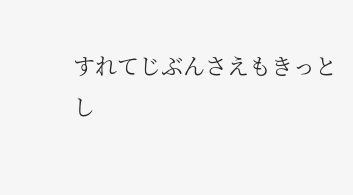すれてじぶんさえもきっと
し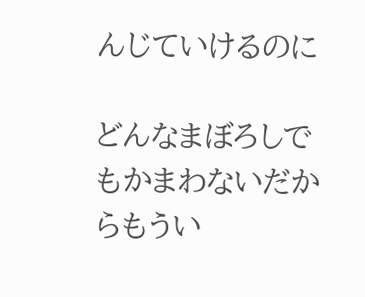んじていけるのに

どんなまぼろしでもかまわないだからもうい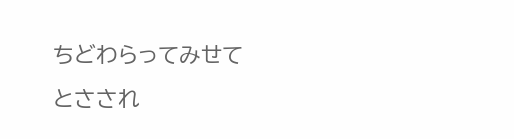ちどわらってみせて
とさされ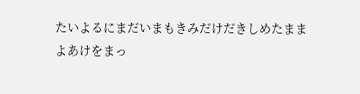たいよるにまだいまもきみだけだきしめたまま
よあけをまっ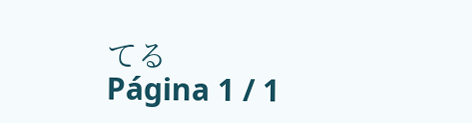てる
Página 1 / 1